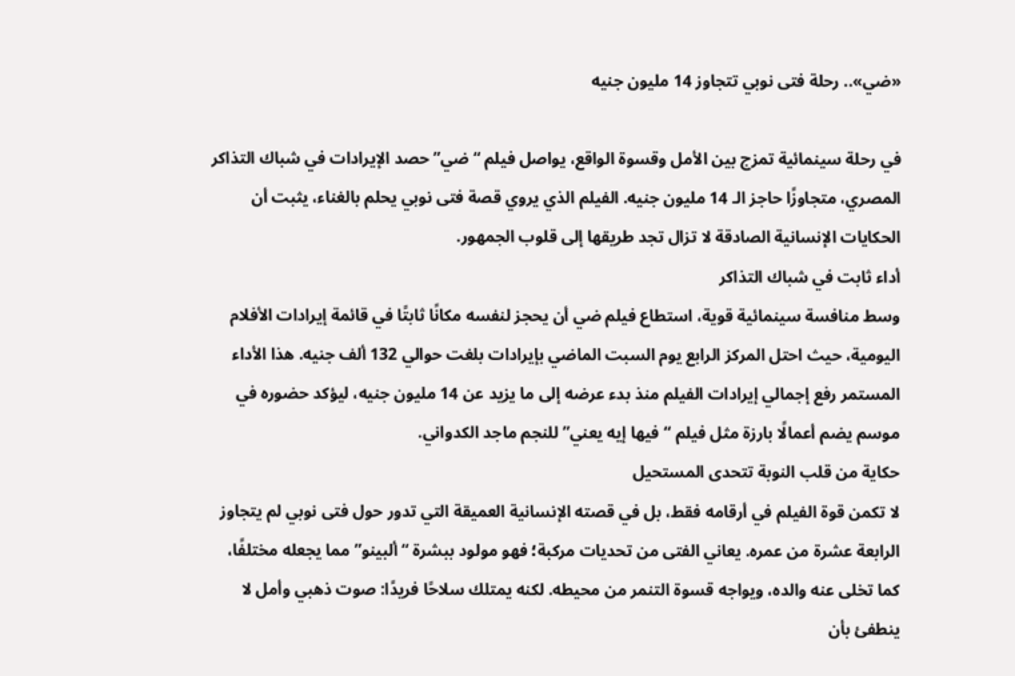«ضي».. رحلة فتى نوبي تتجاوز 14 مليون جنيه

في رحلة سينمائية تمزج بين الأمل وقسوة الواقع، يواصل فيلم “ضي” حصد الإيرادات في شباك التذاكر المصري، متجاوزًا حاجز الـ 14 مليون جنيه. الفيلم الذي يروي قصة فتى نوبي يحلم بالغناء، يثبت أن الحكايات الإنسانية الصادقة لا تزال تجد طريقها إلى قلوب الجمهور.
أداء ثابت في شباك التذاكر
وسط منافسة سينمائية قوية، استطاع فيلم ضي أن يحجز لنفسه مكانًا ثابتًا في قائمة إيرادات الأفلام اليومية، حيث احتل المركز الرابع يوم السبت الماضي بإيرادات بلغت حوالي 132 ألف جنيه. هذا الأداء المستمر رفع إجمالي إيرادات الفيلم منذ بدء عرضه إلى ما يزيد عن 14 مليون جنيه، ليؤكد حضوره في موسم يضم أعمالًا بارزة مثل فيلم “فيها إيه يعني” للنجم ماجد الكدواني.
حكاية من قلب النوبة تتحدى المستحيل
لا تكمن قوة الفيلم في أرقامه فقط، بل في قصته الإنسانية العميقة التي تدور حول فتى نوبي لم يتجاوز الرابعة عشرة من عمره. يعاني الفتى من تحديات مركبة؛ فهو مولود ببشرة “ألبينو” مما يجعله مختلفًا، كما تخلى عنه والده، ويواجه قسوة التنمر من محيطه. لكنه يمتلك سلاحًا فريدًا: صوت ذهبي وأمل لا ينطفئ بأن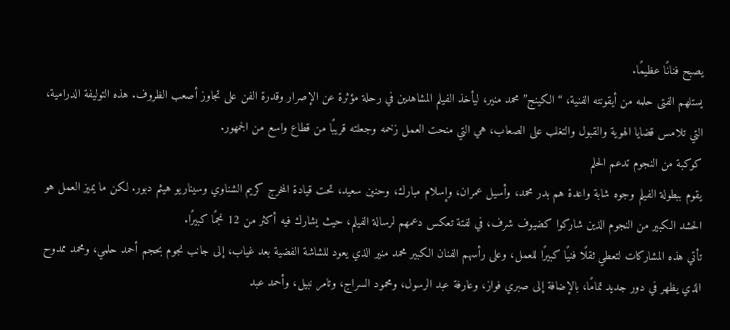يصبح فنانًا عظيمًا.
يستلهم الفتى حلمه من أيقونته الفنية، “الكينج” محمد منير، ليأخذ الفيلم المشاهدين في رحلة مؤثرة عن الإصرار وقدرة الفن على تجاوز أصعب الظروف. هذه التوليفة الدرامية، التي تلامس قضايا الهوية والقبول والتغلب على الصعاب، هي التي منحت العمل زخمه وجعلته قريبًا من قطاع واسع من الجمهور.
كوكبة من النجوم تدعم الحلم
يقوم ببطولة الفيلم وجوه شابة واعدة هم بدر محمد، وأسيل عمران، وإسلام مبارك، وحنين سعيد، تحت قيادة المخرج كريم الشناوي وسيناريو هيثم دبور. لكن ما يميز العمل هو الحشد الكبير من النجوم الذين شاركوا كضيوف شرف، في لفتة تعكس دعمهم لرسالة الفيلم، حيث يشارك فيه أكثر من 12 نجمًا كبيرًا.
تأتي هذه المشاركات لتعطي ثقلًا فنيًا كبيرًا للعمل، وعلى رأسهم الفنان الكبير محمد منير الذي يعود للشاشة الفضية بعد غياب، إلى جانب نجوم بحجم أحمد حلمي، ومحمد ممدوح الذي يظهر في دور جديد تمامًا، بالإضافة إلى صبري فواز، وعارفة عبد الرسول، ومحمود السراج، وتامر نبيل، وأحمد عبد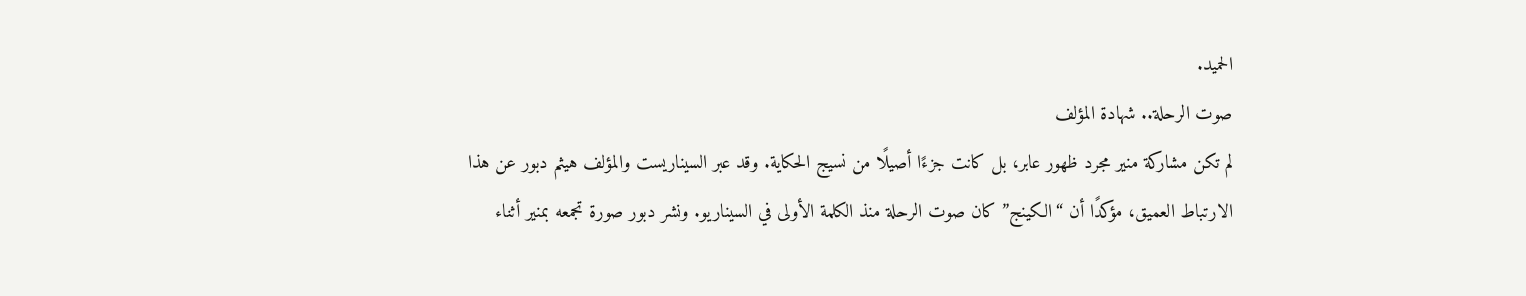الحميد.
صوت الرحلة.. شهادة المؤلف
لم تكن مشاركة منير مجرد ظهور عابر، بل كانت جزءًا أصيلًا من نسيج الحكاية. وقد عبر السيناريست والمؤلف هيثم دبور عن هذا الارتباط العميق، مؤكدًا أن “الكينج” كان صوت الرحلة منذ الكلمة الأولى في السيناريو. ونشر دبور صورة تجمعه بمنير أثناء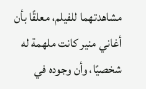مشاهدتهما للفيلم، معلقًا بأن أغاني منير كانت ملهمة له شخصيًا، وأن وجوده في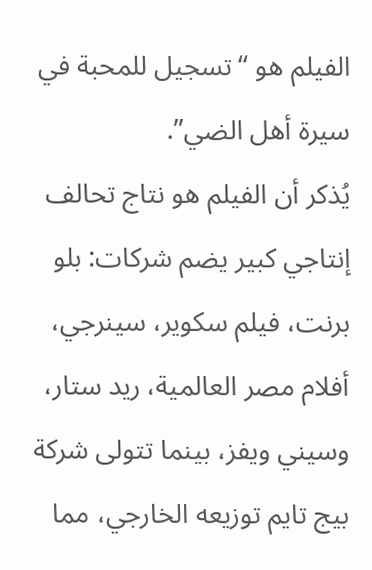الفيلم هو “تسجيل للمحبة في سيرة أهل الضي”.
يُذكر أن الفيلم هو نتاج تحالف إنتاجي كبير يضم شركات: بلو برنت، فيلم سكوير، سينرجي، أفلام مصر العالمية، ريد ستار، وسيني ويفز، بينما تتولى شركة بيج تايم توزيعه الخارجي، مما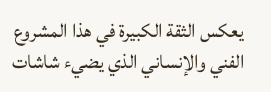يعكس الثقة الكبيرة في هذا المشروع الفني والإنساني الذي يضيء شاشات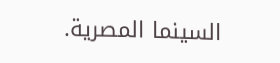السينما المصرية.